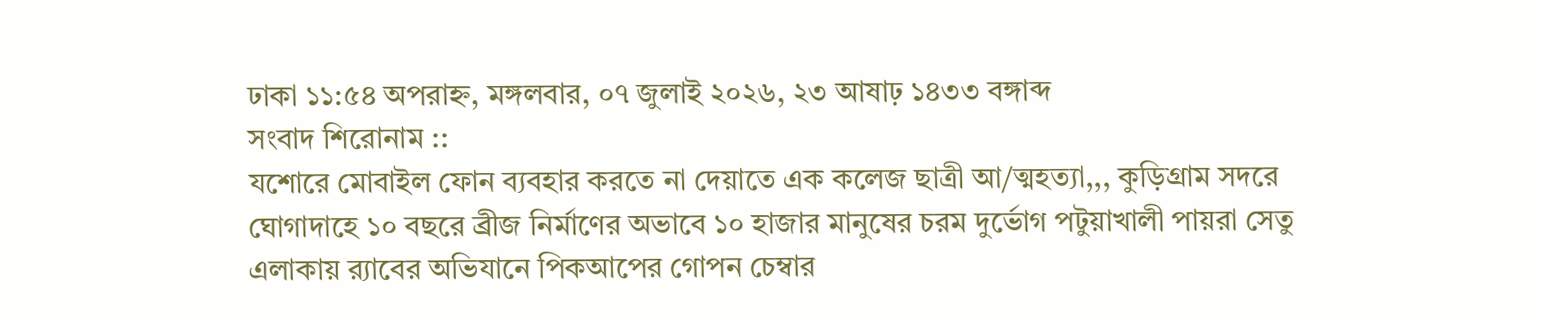ঢাকা ১১:৫৪ অপরাহ্ন, মঙ্গলবার, ০৭ জুলাই ২০২৬, ২৩ আষাঢ় ১৪৩৩ বঙ্গাব্দ
সংবাদ শিরোনাম ::
যশোরে মোবাইল ফোন ব্যবহার করতে না দেয়াতে এক কলেজ ছাত্রী আ/ত্মহত্যা,,, কুড়িগ্রাম সদরে ঘোগাদাহে ১০ বছরে ব্রীজ নির্মাণের অভাবে ১০ হাজার মানুষের চরম দুর্ভোগ পটুয়াখালী পায়রা সেতু এলাকায় র‌্যাবের অভিযানে পিকআপের গোপন চেম্বার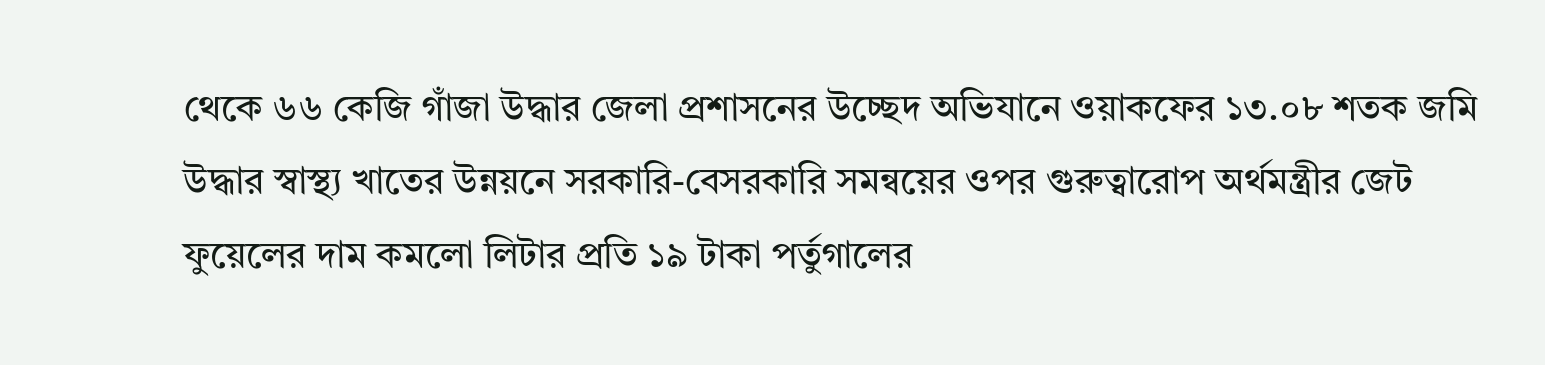থেকে ৬৬ কেজি গাঁজা উদ্ধার জেলা প্রশাসনের উচ্ছেদ অভিযানে ওয়াকফের ১৩.০৮ শতক জমি উদ্ধার স্বাস্থ্য খাতের উন্নয়নে সরকারি-বেসরকারি সমন্বয়ের ওপর গুরুত্বারোপ অর্থমন্ত্রীর জেট ফুয়েলের দাম কমলো লিটার প্রতি ১৯ টাকা পর্তুগালের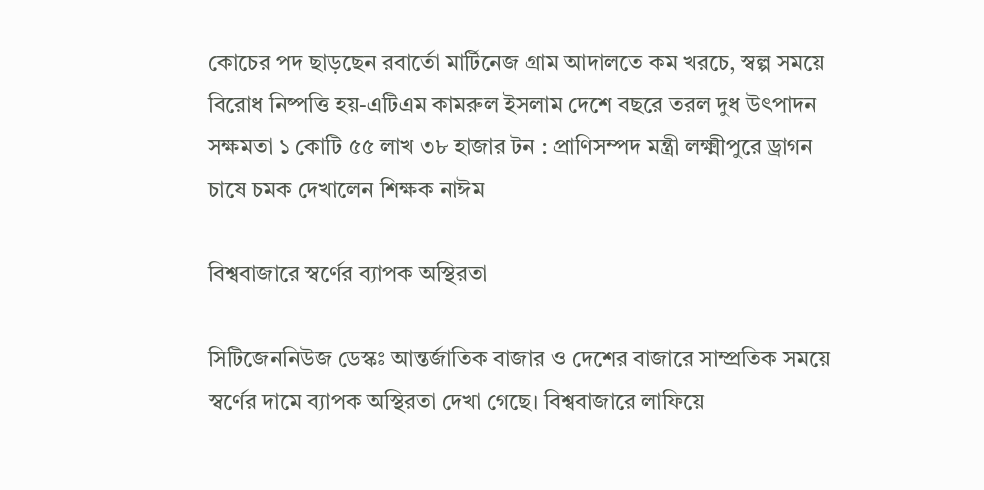কোচের পদ ছাড়ছেন রবার্তো মার্টিনেজ গ্রাম আদালতে কম খরচে, স্বল্প সময়ে বিরোধ নিষ্পত্তি হয়-এটিএম কামরুল ইসলাম দেশে বছরে তরল দুধ উৎপাদন সক্ষমতা ১ কোটি ৫৫ লাখ ৩৮ হাজার টন : প্রাণিসম্পদ মন্ত্রী লক্ষ্মীপুরে ড্রাগন চাষে চমক দেখালেন শিক্ষক নাঈম

বিশ্ববাজারে স্বর্ণের ব্যাপক অস্থিরতা

সিটিজেননিউজ ডেস্কঃ আন্তর্জাতিক বাজার ও দেশের বাজারে সাম্প্রতিক সময়ে স্বর্ণের দামে ব্যাপক অস্থিরতা দেখা গেছে। বিশ্ববাজারে লাফিয়ে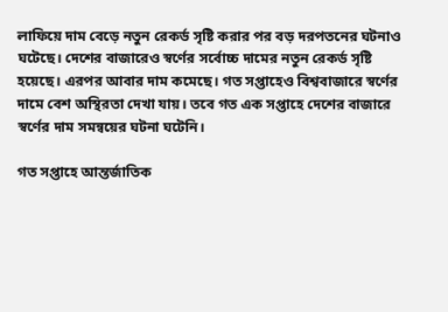লাফিয়ে দাম বেড়ে নতুন রেকর্ড সৃষ্টি করার পর বড় দরপতনের ঘটনাও ঘটেছে। দেশের বাজারেও স্বর্ণের সর্বোচ্চ দামের নতুন রেকর্ড সৃষ্টি হয়েছে। এরপর আবার দাম কমেছে। গত সপ্তাহেও বিশ্ববাজারে স্বর্ণের দামে বেশ অস্থিরতা দেখা যায়। তবে গত এক সপ্তাহে দেশের বাজারে স্বর্ণের দাম সমন্বয়ের ঘটনা ঘটেনি।

গত সপ্তাহে আন্তর্জাতিক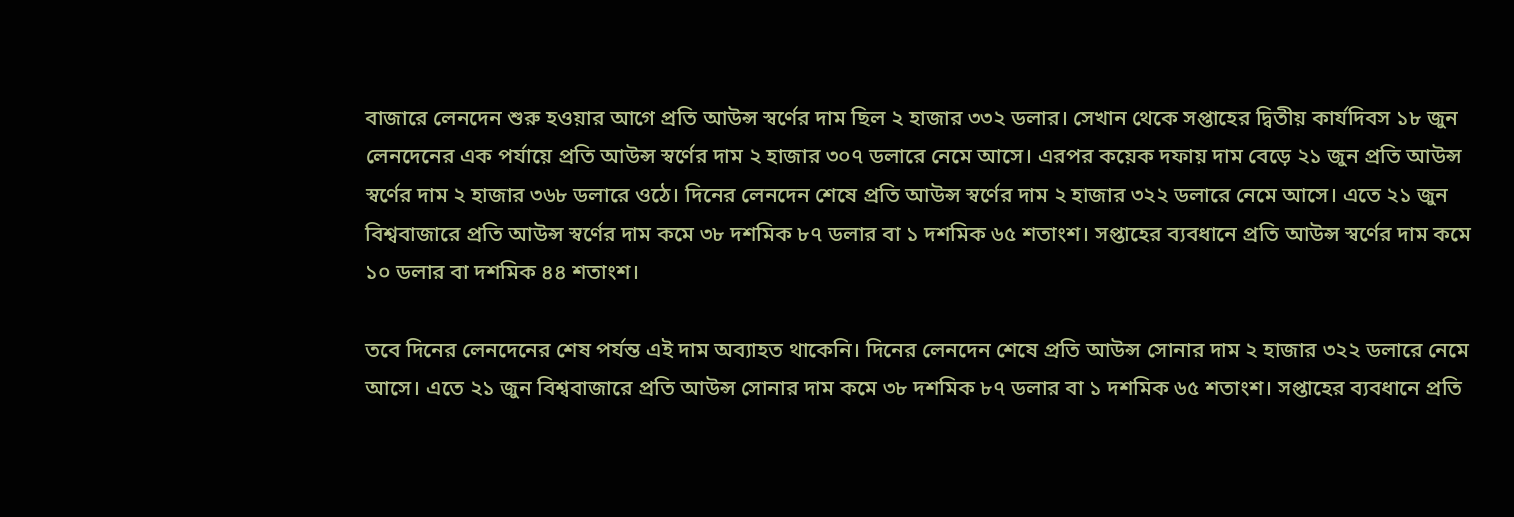বাজারে লেনদেন শুরু হওয়ার আগে প্রতি আউন্স স্বর্ণের দাম ছিল ২ হাজার ৩৩২ ডলার। সেখান থেকে সপ্তাহের দ্বিতীয় কার্যদিবস ১৮ জুন লেনদেনের এক পর্যায়ে প্রতি আউন্স স্বর্ণের দাম ২ হাজার ৩০৭ ডলারে নেমে আসে। এরপর কয়েক দফায় দাম বেড়ে ২১ জুন প্রতি আউন্স স্বর্ণের দাম ২ হাজার ৩৬৮ ডলারে ওঠে। দিনের লেনদেন শেষে প্রতি আউন্স স্বর্ণের দাম ২ হাজার ৩২২ ডলারে নেমে আসে। এতে ২১ জুন বিশ্ববাজারে প্রতি আউন্স স্বর্ণের দাম কমে ৩৮ দশমিক ৮৭ ডলার বা ১ দশমিক ৬৫ শতাংশ। সপ্তাহের ব্যবধানে প্রতি আউন্স স্বর্ণের দাম কমে ১০ ডলার বা দশমিক ৪৪ শতাংশ।

তবে দিনের লেনদেনের শেষ পর্যন্ত এই দাম অব্যাহত থাকেনি। দিনের লেনদেন শেষে প্রতি আউন্স সোনার দাম ২ হাজার ৩২২ ডলারে নেমে আসে। এতে ২১ জুন বিশ্ববাজারে প্রতি আউন্স সোনার দাম কমে ৩৮ দশমিক ৮৭ ডলার বা ১ দশমিক ৬৫ শতাংশ। সপ্তাহের ব্যবধানে প্রতি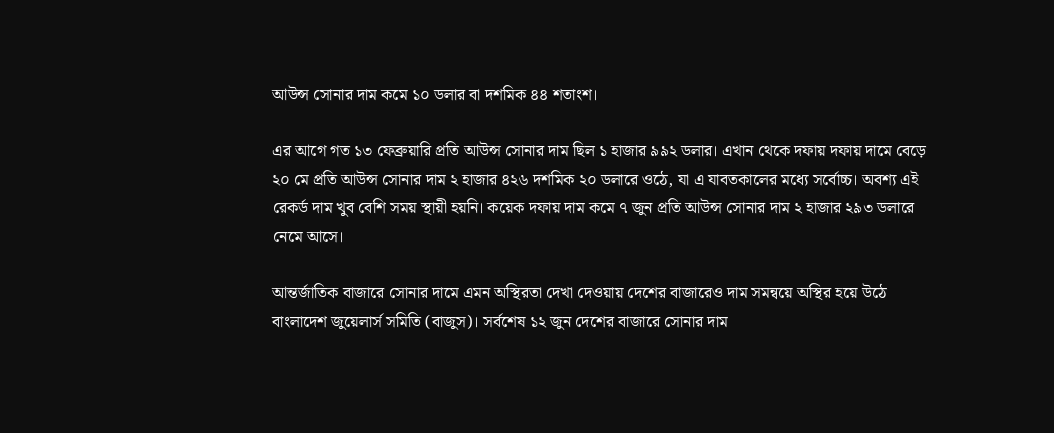আউন্স সোনার দাম কমে ১০ ডলার বা দশমিক ৪৪ শতাংশ।

এর আগে গত ১৩ ফেব্রুয়ারি প্রতি আউন্স সোনার দাম ছিল ১ হাজার ৯৯২ ডলার। এখান থেকে দফায় দফায় দামে বেড়ে ২০ মে প্রতি আউন্স সোনার দাম ২ হাজার ৪২৬ দশমিক ২০ ডলারে ওঠে, যা এ যাবতকালের মধ্যে সর্বোচ্চ। অবশ্য এই রেকর্ড দাম খুব বেশি সময় স্থায়ী হয়নি। কয়েক দফায় দাম কমে ৭ জুন প্রতি আউন্স সোনার দাম ২ হাজার ২৯৩ ডলারে নেমে আসে।

আন্তর্জাতিক বাজারে সোনার দামে এমন অস্থিরতা দেখা দেওয়ায় দেশের বাজারেও দাম সমন্বয়ে অস্থির হয়ে উঠে বাংলাদেশ জুয়েলার্স সমিতি (বাজুস)। সর্বশেষ ১২ জুন দেশের বাজারে সোনার দাম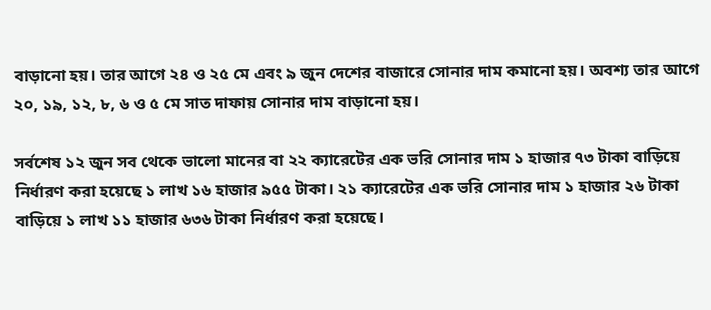বাড়ানো হয়। তার আগে ২৪ ও ২৫ মে এবং ৯ জুন দেশের বাজারে সোনার দাম কমানো হয়। অবশ্য তার আগে ২০, ১৯, ১২, ৮, ৬ ও ৫ মে সাত দাফায় সোনার দাম বাড়ানো হয়।

সর্বশেষ ১২ জুন সব থেকে ভালো মানের বা ২২ ক্যারেটের এক ভরি সোনার দাম ১ হাজার ৭৩ টাকা বাড়িয়ে নির্ধারণ করা হয়েছে ১ লাখ ১৬ হাজার ৯৫৫ টাকা। ২১ ক্যারেটের এক ভরি সোনার দাম ১ হাজার ২৬ টাকা বাড়িয়ে ১ লাখ ১১ হাজার ৬৩৬ টাকা নির্ধারণ করা হয়েছে।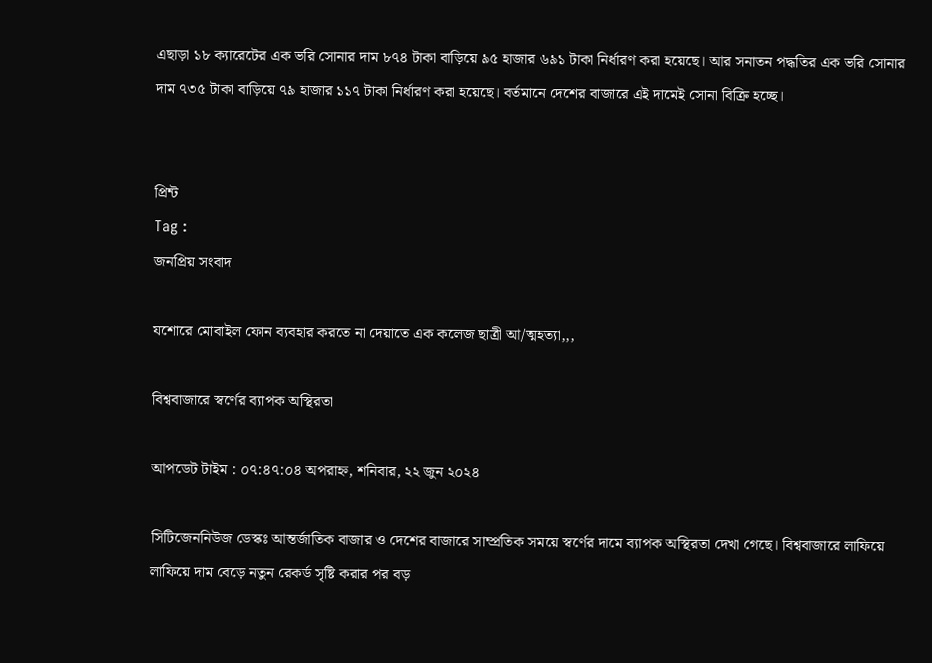এছাড়া ১৮ ক্যারেটের এক ভরি সোনার দাম ৮৭৪ টাকা বাড়িয়ে ৯৫ হাজার ৬৯১ টাকা নির্ধারণ করা হয়েছে। আর সনাতন পদ্ধতির এক ভরি সোনার দাম ৭৩৫ টাকা বাড়িয়ে ৭৯ হাজার ১১৭ টাকা নির্ধারণ করা হয়েছে। বর্তমানে দেশের বাজারে এই দামেই সোনা বিক্রি হচ্ছে।


প্রিন্ট
Tag :
জনপ্রিয় সংবাদ

যশোরে মোবাইল ফোন ব্যবহার করতে না দেয়াতে এক কলেজ ছাত্রী আ/ত্মহত্যা,,,

বিশ্ববাজারে স্বর্ণের ব্যাপক অস্থিরতা

আপডেট টাইম : ০৭:৪৭:০৪ অপরাহ্ন, শনিবার, ২২ জুন ২০২৪

সিটিজেননিউজ ডেস্কঃ আন্তর্জাতিক বাজার ও দেশের বাজারে সাম্প্রতিক সময়ে স্বর্ণের দামে ব্যাপক অস্থিরতা দেখা গেছে। বিশ্ববাজারে লাফিয়ে লাফিয়ে দাম বেড়ে নতুন রেকর্ড সৃষ্টি করার পর বড়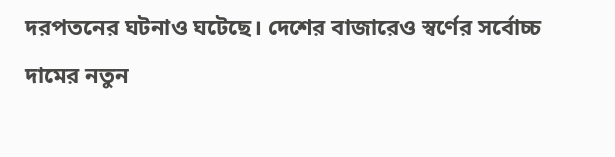দরপতনের ঘটনাও ঘটেছে। দেশের বাজারেও স্বর্ণের সর্বোচ্চ দামের নতুন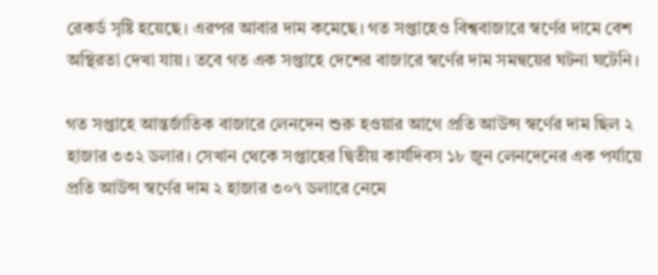রেকর্ড সৃষ্টি হয়েছে। এরপর আবার দাম কমেছে। গত সপ্তাহেও বিশ্ববাজারে স্বর্ণের দামে বেশ অস্থিরতা দেখা যায়। তবে গত এক সপ্তাহে দেশের বাজারে স্বর্ণের দাম সমন্বয়ের ঘটনা ঘটেনি।

গত সপ্তাহে আন্তর্জাতিক বাজারে লেনদেন শুরু হওয়ার আগে প্রতি আউন্স স্বর্ণের দাম ছিল ২ হাজার ৩৩২ ডলার। সেখান থেকে সপ্তাহের দ্বিতীয় কার্যদিবস ১৮ জুন লেনদেনের এক পর্যায়ে প্রতি আউন্স স্বর্ণের দাম ২ হাজার ৩০৭ ডলারে নেমে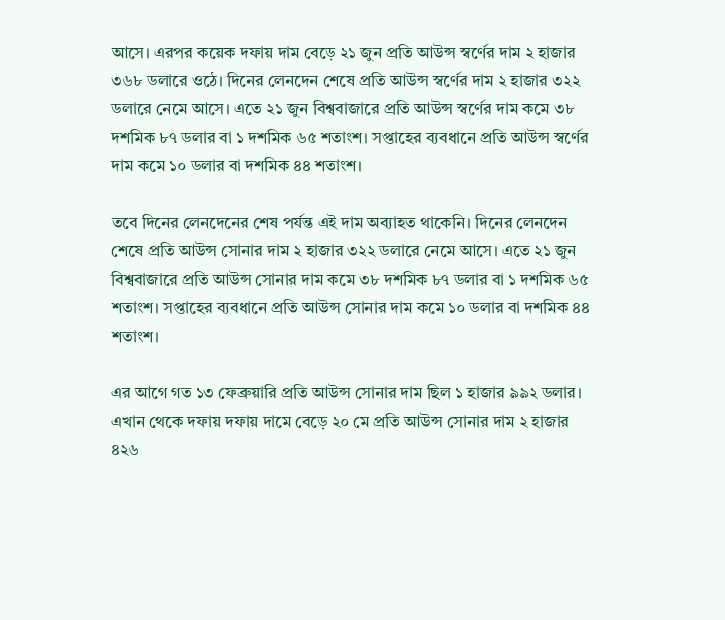আসে। এরপর কয়েক দফায় দাম বেড়ে ২১ জুন প্রতি আউন্স স্বর্ণের দাম ২ হাজার ৩৬৮ ডলারে ওঠে। দিনের লেনদেন শেষে প্রতি আউন্স স্বর্ণের দাম ২ হাজার ৩২২ ডলারে নেমে আসে। এতে ২১ জুন বিশ্ববাজারে প্রতি আউন্স স্বর্ণের দাম কমে ৩৮ দশমিক ৮৭ ডলার বা ১ দশমিক ৬৫ শতাংশ। সপ্তাহের ব্যবধানে প্রতি আউন্স স্বর্ণের দাম কমে ১০ ডলার বা দশমিক ৪৪ শতাংশ।

তবে দিনের লেনদেনের শেষ পর্যন্ত এই দাম অব্যাহত থাকেনি। দিনের লেনদেন শেষে প্রতি আউন্স সোনার দাম ২ হাজার ৩২২ ডলারে নেমে আসে। এতে ২১ জুন বিশ্ববাজারে প্রতি আউন্স সোনার দাম কমে ৩৮ দশমিক ৮৭ ডলার বা ১ দশমিক ৬৫ শতাংশ। সপ্তাহের ব্যবধানে প্রতি আউন্স সোনার দাম কমে ১০ ডলার বা দশমিক ৪৪ শতাংশ।

এর আগে গত ১৩ ফেব্রুয়ারি প্রতি আউন্স সোনার দাম ছিল ১ হাজার ৯৯২ ডলার। এখান থেকে দফায় দফায় দামে বেড়ে ২০ মে প্রতি আউন্স সোনার দাম ২ হাজার ৪২৬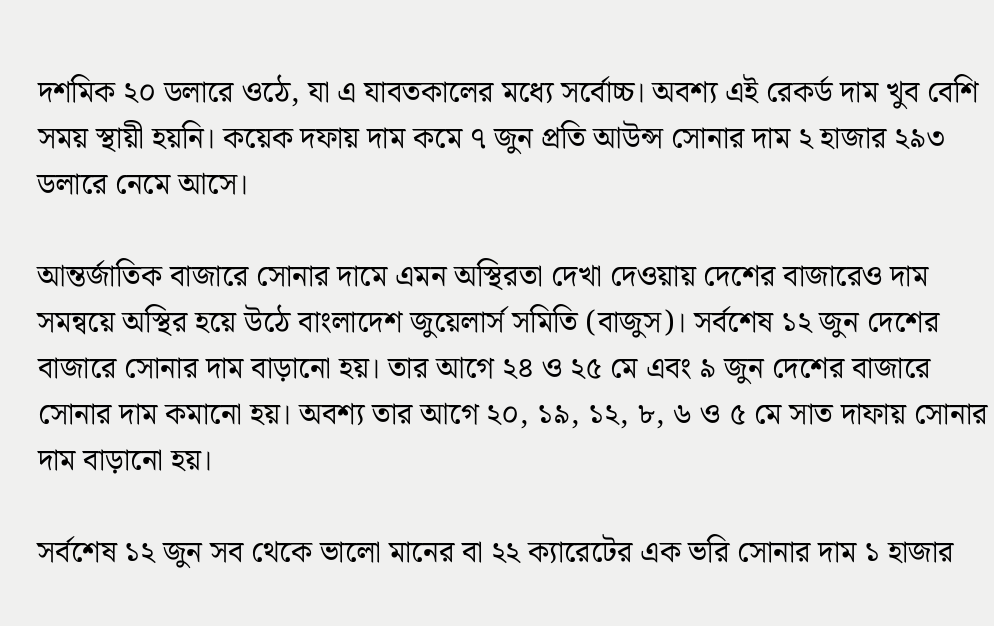দশমিক ২০ ডলারে ওঠে, যা এ যাবতকালের মধ্যে সর্বোচ্চ। অবশ্য এই রেকর্ড দাম খুব বেশি সময় স্থায়ী হয়নি। কয়েক দফায় দাম কমে ৭ জুন প্রতি আউন্স সোনার দাম ২ হাজার ২৯৩ ডলারে নেমে আসে।

আন্তর্জাতিক বাজারে সোনার দামে এমন অস্থিরতা দেখা দেওয়ায় দেশের বাজারেও দাম সমন্বয়ে অস্থির হয়ে উঠে বাংলাদেশ জুয়েলার্স সমিতি (বাজুস)। সর্বশেষ ১২ জুন দেশের বাজারে সোনার দাম বাড়ানো হয়। তার আগে ২৪ ও ২৫ মে এবং ৯ জুন দেশের বাজারে সোনার দাম কমানো হয়। অবশ্য তার আগে ২০, ১৯, ১২, ৮, ৬ ও ৫ মে সাত দাফায় সোনার দাম বাড়ানো হয়।

সর্বশেষ ১২ জুন সব থেকে ভালো মানের বা ২২ ক্যারেটের এক ভরি সোনার দাম ১ হাজার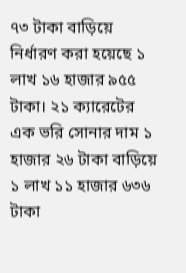৭৩ টাকা বাড়িয়ে নির্ধারণ করা হয়েছে ১ লাখ ১৬ হাজার ৯৫৫ টাকা। ২১ ক্যারেটের এক ভরি সোনার দাম ১ হাজার ২৬ টাকা বাড়িয়ে ১ লাখ ১১ হাজার ৬৩৬ টাকা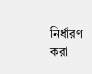নির্ধারণ করা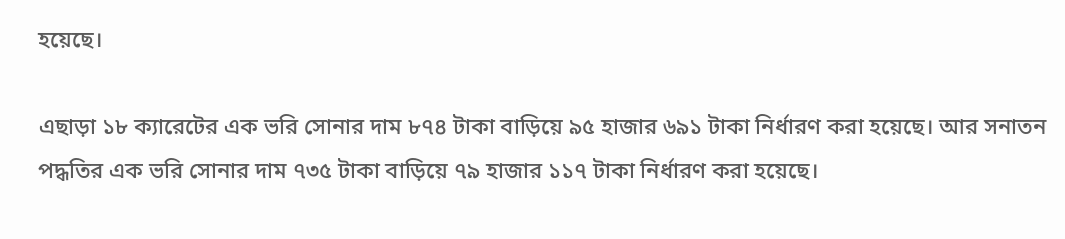হয়েছে।

এছাড়া ১৮ ক্যারেটের এক ভরি সোনার দাম ৮৭৪ টাকা বাড়িয়ে ৯৫ হাজার ৬৯১ টাকা নির্ধারণ করা হয়েছে। আর সনাতন পদ্ধতির এক ভরি সোনার দাম ৭৩৫ টাকা বাড়িয়ে ৭৯ হাজার ১১৭ টাকা নির্ধারণ করা হয়েছে।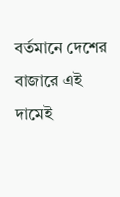বর্তমানে দেশের বাজারে এই দামেই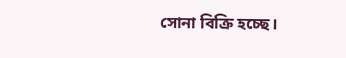সোনা বিক্রি হচ্ছে।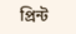প্রিন্ট